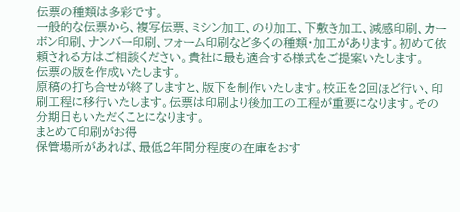伝票の種類は多彩です。
一般的な伝票から、複写伝票、ミシン加工、のり加工、下敷き加工、減感印刷、カーボン印刷、ナンバー印刷、フォーム印刷など多くの種類・加工があります。初めて依頼される方はご相談ください。貴社に最も適合する様式をご提案いたします。
伝票の版を作成いたします。
原稿の打ち合せが終了しますと、版下を制作いたします。校正を2回ほど行い、印刷工程に移行いたします。伝票は印刷より後加工の工程が重要になります。その分期日もいただくことになります。
まとめて印刷がお得
保管場所があれば、最低2年間分程度の在庫をおす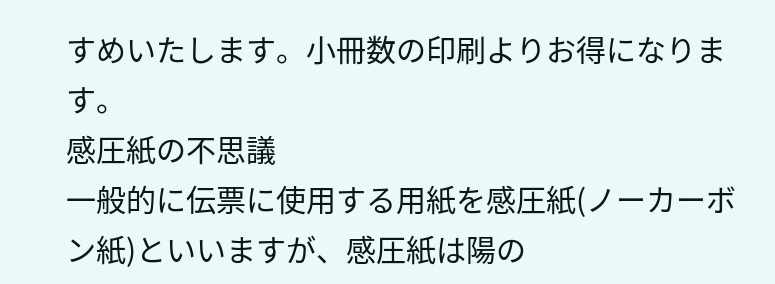すめいたします。小冊数の印刷よりお得になります。
感圧紙の不思議
一般的に伝票に使用する用紙を感圧紙(ノーカーボン紙)といいますが、感圧紙は陽の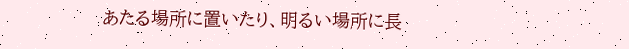あたる場所に置いたり、明るい場所に長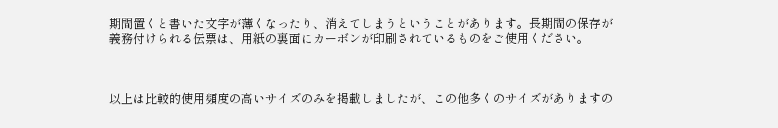期間置くと書いた文字が薄くなったり、消えてしまうということがあります。長期間の保存が義務付けられる伝票は、用紙の裏面にカーボンが印刷されているものをご使用ください。



以上は比較的使用頻度の高いサイズのみを掲載しましたが、この他多くのサイズがありますの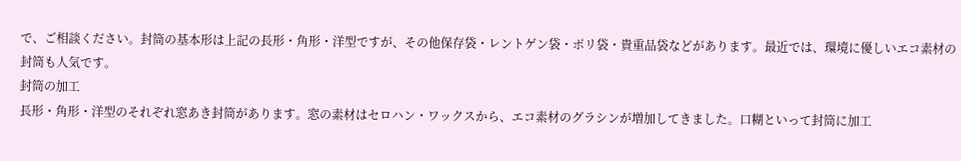で、ご相談ください。封筒の基本形は上記の長形・角形・洋型ですが、その他保存袋・レントゲン袋・ポリ袋・貴重品袋などがあります。最近では、環境に優しいエコ素材の封筒も人気です。
封筒の加工
長形・角形・洋型のそれぞれ窓あき封筒があります。窓の素材はセロハン・ワックスから、エコ素材のグラシンが増加してきました。口糊といって封筒に加工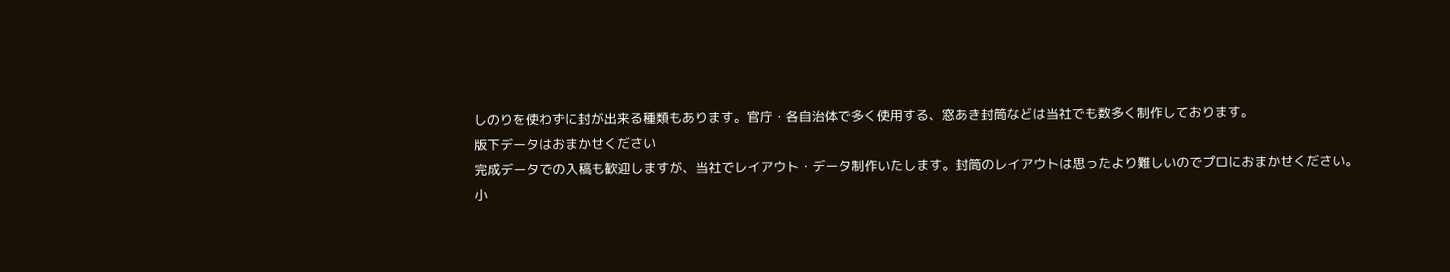しのりを使わずに封が出来る種類もあります。官庁・各自治体で多く使用する、窓あき封筒などは当社でも数多く制作しております。
版下データはおまかせください
完成データでの入稿も歓迎しますが、当社でレイアウト・データ制作いたします。封筒のレイアウトは思ったより難しいのでプロにおまかせください。
小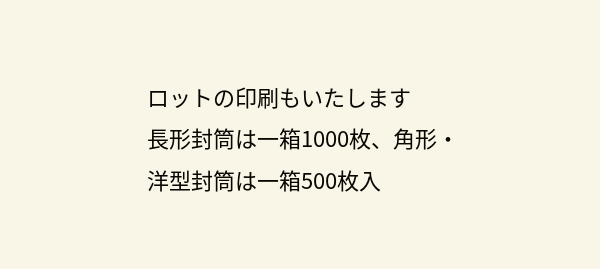ロットの印刷もいたします
長形封筒は一箱1000枚、角形・洋型封筒は一箱500枚入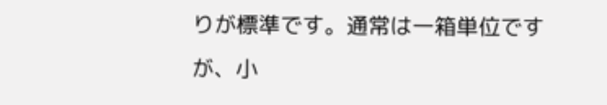りが標準です。通常は一箱単位ですが、小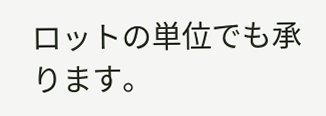ロットの単位でも承ります。